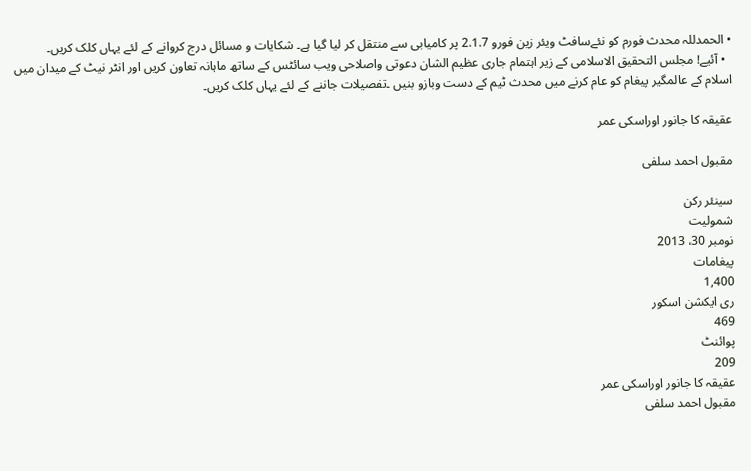• الحمدللہ محدث فورم کو نئےسافٹ ویئر زین فورو 2.1.7 پر کامیابی سے منتقل کر لیا گیا ہے۔ شکایات و مسائل درج کروانے کے لئے یہاں کلک کریں۔
  • آئیے! مجلس التحقیق الاسلامی کے زیر اہتمام جاری عظیم الشان دعوتی واصلاحی ویب سائٹس کے ساتھ ماہانہ تعاون کریں اور انٹر نیٹ کے میدان میں اسلام کے عالمگیر پیغام کو عام کرنے میں محدث ٹیم کے دست وبازو بنیں ۔تفصیلات جاننے کے لئے یہاں کلک کریں۔

عقیقہ کا جانور اوراسکی عمر

مقبول احمد سلفی

سینئر رکن
شمولیت
نومبر 30، 2013
پیغامات
1,400
ری ایکشن اسکور
469
پوائنٹ
209
عقیقہ کا جانور اوراسکی عمر
مقبول احمد سلفی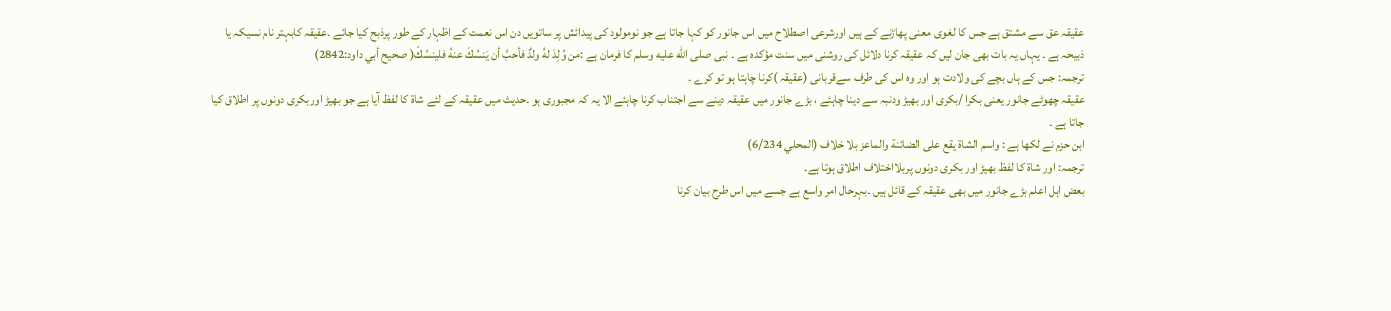عقیقہ عق سے مشتق ہے جس کا لغوی معنی پھاڑنے کے ہیں اورشرعی اصطلاح میں اس جانور کو کہا جاتا ہے جو نومولود کی پیدائش پر ساتویں دن اس نعمت کے اظہار کے طور پرذبح کیا جائے ۔عقیقہ کابہتر نام نسیکہ یا ذبیحہ ہے ۔ یہاں یہ بات بھی جان لیں کہ عقیقہ کرنا دلائل کی روشنی میں سنت مؤکدہ ہے ۔ نبی صلى الله عليه وسلم کا فرمان ہے :من وُلِدَ لهُ ولدٌ فأحبَّ أن يَنسُكَ عنهُ فلينسُكْ( صحيح أبي داود:2842)
ترجمہ: جس کے ہاں بچے کی ولادت ہو اور وہ اس کی طرف سےقربانی (عقیقہ )کرنا چاہتا ہو تو کرے ۔
عقیقہ چھوٹے جانور یعنی بکرا /بکری اور بھیڑ ودنبہ سے دینا چاہئے ، بڑے جانور میں عقیقہ دینے سے اجتناب کرنا چاہئے الا یہ کہ مجبوری ہو ۔حدیث میں عقیقہ کے لئے شاۃ کا لفظ آیا ہے جو بھیڑ اوربکری دونوں پر اطلاق کیا جاتا ہے ۔
ابن حزم نے لکھا ہے : واسم الشاة يقع على الضائنة والماعز بلا خلاف (المحلي 6/234)
ترجمہ: اور شاۃ کا لفظ بھیڑ اور بکری دونوں پربلااختلاف اطلاق ہوتا ہے۔
بعض اہل اعلم بڑے جانور میں بھی عقیقہ کے قائل ہیں ۔بہرحال امر واسع ہے جسے میں اس طرح بیان کرنا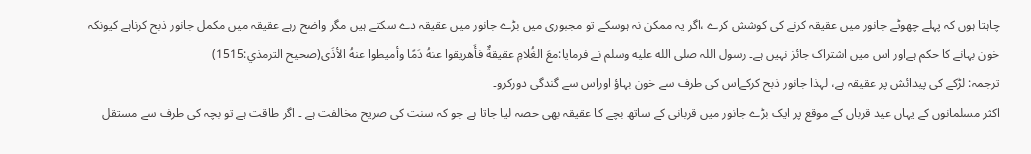چاہتا ہوں کہ پہلے چھوٹے جانور میں عقیقہ کرنے کی کوشش کرے ،اگر یہ ممکن نہ ہوسکے تو مجبوری میں بڑے جانور میں عقیقہ دے سکتے ہیں مگر واضح رہے عقیقہ میں مکمل جانور ذبح کرناہے کیونکہ خون بہانے کا حکم ہےاور اس میں اشتراک جائز نہیں ہے۔ رسول اللہ صلى الله عليه وسلم نے فرمایا:معَ الغُلامِ عقيقةٌ فأَهريقوا عنهُ دَمًا وأميطوا عنهُ الأذَى(صحيح الترمذي:1515)
ترجمہ: لڑکے کی پیدائش پر عقیقہ ہے، لہذا جانور ذبح کرکےاس کی طرف سے خون بہاؤ اوراس سے گندگی دورکرو۔
اکثر مسلمانوں کے یہاں عید قرباں کے موقع پر ایک بڑے جانور میں قربانی کے ساتھ بچے کا عقیقہ بھی حصہ لیا جاتا ہے جو کہ سنت کی صریح مخالفت ہے ۔ اگر طاقت ہے تو بچہ کی طرف سے مستقل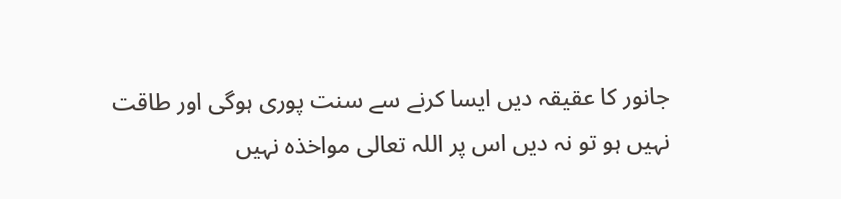جانور کا عقیقہ دیں ایسا کرنے سے سنت پوری ہوگی اور طاقت نہیں ہو تو نہ دیں اس پر اللہ تعالی مواخذہ نہیں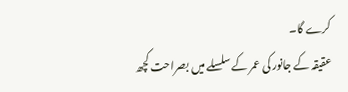کرے گا۔
عقیقہ کے جانور کی عمر کے سلسلے میں بصراحت کچھ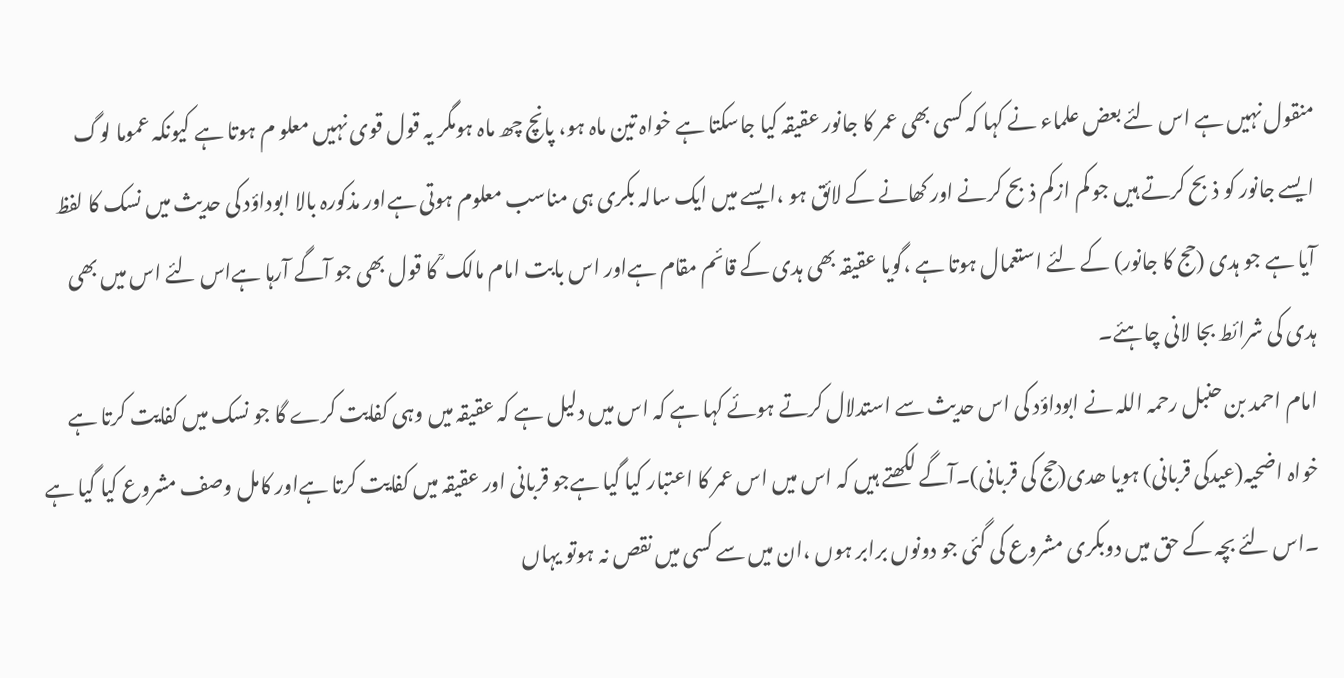منقول نہیں ہے اس لئے بعض علماء نے کہا کہ کسی بھی عمر کا جانور عقیقہ کیا جاسکتا ہے خواہ تین ماہ ہو، پانچ چھ ماہ ہومگر یہ قول قوی نہیں معلو م ہوتا ہے کیونکہ عموما لوگ ایسے جانور کو ذبح کرتے ہیں جو کم ازکم ذبح کرنے اور کھانے کے لائق ہو ،ایسے میں ایک سالہ بکری ہی مناسب معلوم ہوتی ہےاور مذکورہ بالا ابوداؤد کی حدیث میں نسک کا لفظ آیا ہے جو ہدی (حج کا جانور) کے لئے استعمال ہوتا ہے ،گویا عقیقہ بھی ہدی کے قائم مقام ہےاور اس بابت امام مالک ؒ کا قول بھی جو آگے آرہا ہےاس لئے اس میں بھی ہدی کی شرائط بجا لانی چاہئے۔
امام احمد بن حنبل رحمہ اللہ نے ابوداؤد کی اس حدیث سے استدلال کرتے ہوئے کہا ہے کہ اس میں دلیل ہے کہ عقیقہ میں وہی کفایت کرے گا جو نسک میں کفایت کرتا ہے خواہ اضحیہ(عیدکی قربانی) ہویا ھدی(حج کی قربانی)۔آگے لکھتے ہیں کہ اس میں اس عمر کا اعتبار کیا گیا ہےجو قربانی اور عقیقہ میں کفایت کرتا ہےاور کامل وصف مشروع کیا گیا ہے ۔اس لئے بچہ کے حق میں دوبکری مشروع کی گئی جو دونوں برابر ہوں ،ان میں سے کسی میں نقص نہ ہوتو یہاں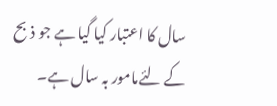سال کا اعتبار کیا گیا ہے جو ذبح کے لئےمامور بہ سال ہے۔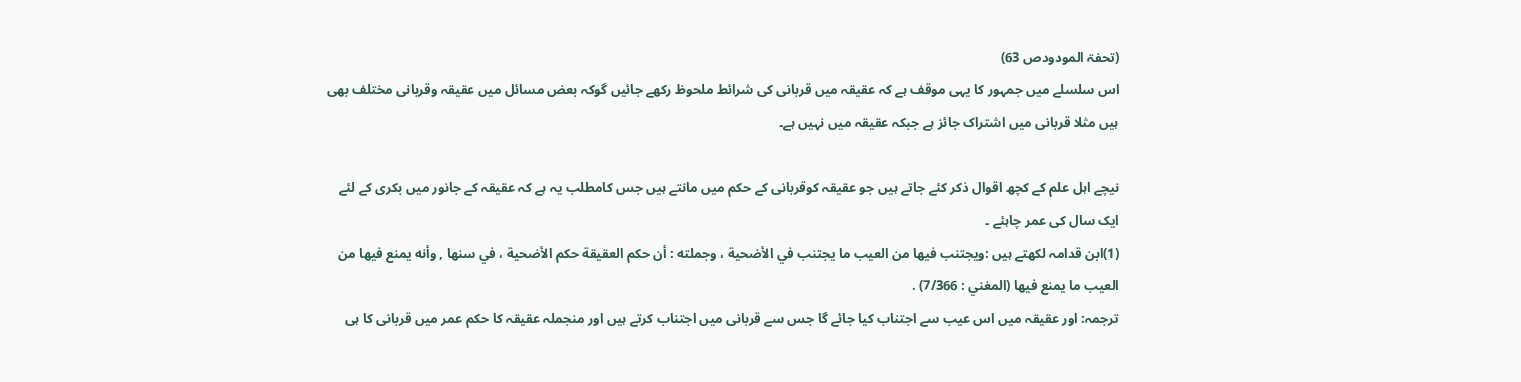(تحفۃ المودودص 63)
اس سلسلے میں جمہور کا یہی موقف ہے کہ عقیقہ میں قربانی کی شرائط ملحوظ رکھے جائیں گوکہ بعض مسائل میں عقیقہ وقربانی مختلف بھی ہیں مثلا قربانی میں اشتراک جائز ہے جبکہ عقیقہ میں نہیں ہے۔

نیچے اہل علم کے کچھ اقوال ذکر کئے جاتے ہیں جو عقیقہ کوقربانی کے حکم میں مانتے ہیں جس کامطلب یہ ہے کہ عقیقہ کے جانور میں بکری کے لئے ایک سال کی عمر چاہئے ۔
(1)ابن قدامہ لکھتے ہیں :ويجتنب فيها من العيب ما يجتنب في الأضحية ، وجملته : أن حكم العقيقة حكم الأضحية ، في سنها , وأنه يمنع فيها من العيب ما يمنع فيها (المغني : 7/366) .
ترجمہ: اور عقیقہ میں اس عیب سے اجتناب کیا جائے گا جس سے قربانی میں اجتناب کرتے ہیں اور منجملہ عقیقہ کا حکم عمر میں قربانی کا ہی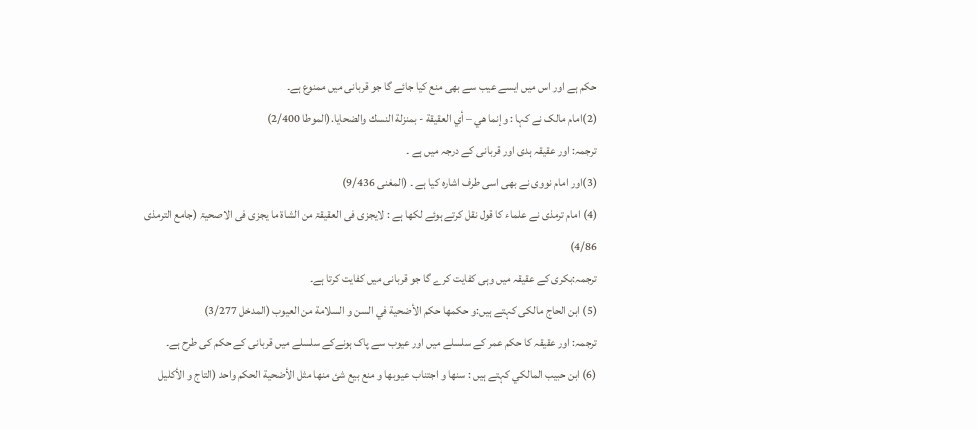حکم ہے اور اس میں ایسے عیب سے بھی منع کیا جائے گا جو قربانی میں ممنوع ہے۔
(2)امام مالک نے کہا : وإنما هي – أي العقيقة - بمنزلة النسك والضحايا.(الموطا 2/400)
ترجمہ: اور عقیقہ ہدی اور قربانی کے درجہ میں ہے ۔
(3)اور امام نووی نے بھی اسی طرف اشارہ کیا ہے ۔ (المغنی 9/436)
(4) امام ترمذی نے علماء کا قول نقل کرتے ہوئے لکھا ہے : لایجزی فی العقیقۃ من الشاۃ ما یجزی فی الاصحیۃ (جامع الترمذی 4/86)
ترجمہ:بکری کے عقیقہ میں وہی کفایت کرے گا جو قربانی میں کفایت کرتا ہے۔
(5) ابن الحاج مالکی کہتے ہیں:و حكمها حكم الأضحية في السن و السلامة من العيوب (المدخل 3/277)
ترجمہ: اور عقیقہ کا حکم عمر کے سلسلے میں اور عیوب سے پاک ہونےکے سلسلے میں قربانی کے حکم کی طرح ہے۔
(6) ابن حبيب المالكي کہتے ہیں : سنها و اجتناب عيوبها و منع بيع شئ منها مثل الأضحية الحكم واحد (التاج و الأكليل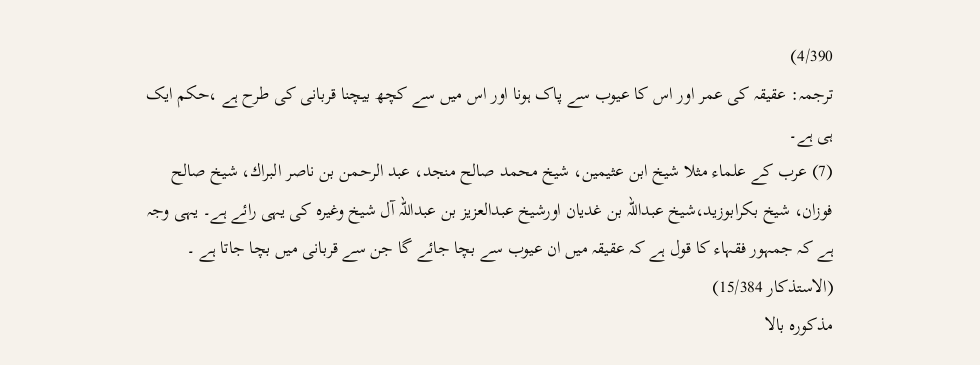4/390)
ترجمہ: عقیقہ کی عمر اور اس کا عیوب سے پاک ہونا اور اس میں سے کچھ بیچنا قربانی کی طرح ہے ،حکم ایک ہی ہے۔
(7) عرب کے علماء مثلا شیخ ابن عثیمین، شیخ محمد صالح منجد، عبد الرحمن بن ناصر البراك، شیخ صالح فوزان، شیخ بکرابوزید،شیخ عبداللہ بن غدیان اورشیخ عبدالعزیز بن عبداللہ آل شیخ وغیرہ کی یہی رائے ہے۔ یہی وجہ ہے کہ جمہور فقہاء کا قول ہے کہ عقیقہ میں ان عیوب سے بچا جائے گا جن سے قربانی میں بچا جاتا ہے ۔ (الاستذكار 15/384)
مذکورہ بالا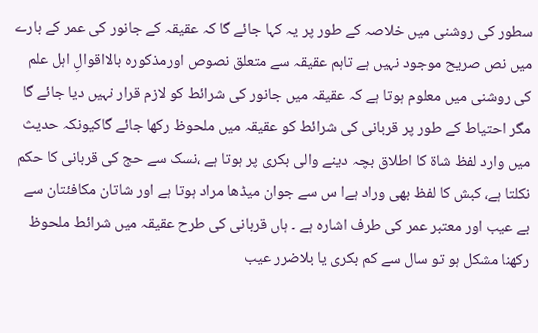سطور کی روشنی میں خلاصہ کے طور پر یہ کہا جائے گا کہ عقیقہ کے جانور کی عمر کے بارے میں نص صریح موجود نہیں ہے تاہم عقیقہ سے متعلق نصوص اورمذکورہ بالااقوالِ اہل علم کی روشنی میں معلوم ہوتا ہے کہ عقیقہ میں جانور کی شرائط کو لازم قرار نہیں دیا جائے گا مگر احتیاط کے طور پر قربانی کی شرائط کو عقیقہ میں ملحوظ رکھا جائے گاکیونکہ حدیث میں وارد لفظ شاۃ کا اطلاق بچہ دینے والی بکری پر ہوتا ہے ،نسک سے حج کی قربانی کا حکم نکلتا ہے، کبش کا لفظ بھی وراد ہےا س سے جوان میڈھا مراد ہوتا ہے اور شاتان مکافئتان سے بے عیب اور معتبر عمر کی طرف اشارہ ہے ۔ ہاں قربانی کی طرح عقیقہ میں شرائط ملحوظ رکھنا مشکل ہو تو سال سے کم بکری یا بلاضرر عیب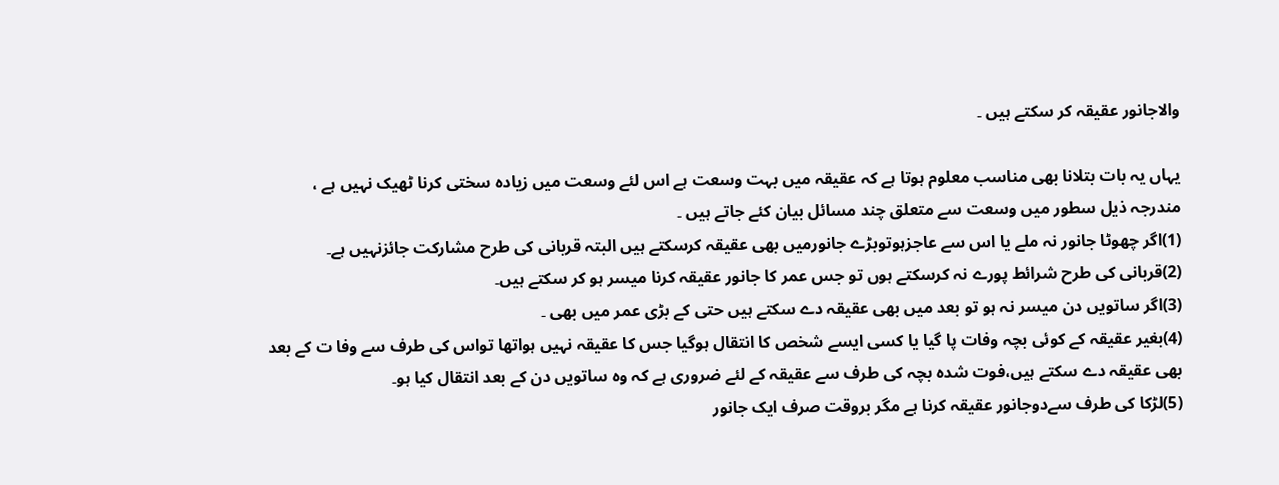والاجانور عقیقہ کر سکتے ہیں ۔

یہاں یہ بات بتلانا بھی مناسب معلوم ہوتا ہے کہ عقیقہ میں بہت وسعت ہے اس لئے وسعت میں زیادہ سختی کرنا ٹھیک نہیں ہے ، مندرجہ ذیل سطور میں وسعت سے متعلق چند مسائل بیان کئے جاتے ہیں ۔
(1)اگر چھوٹا جانور نہ ملے یا اس سے عاجزہوتوبڑے جانورمیں بھی عقیقہ کرسکتے ہیں البتہ قربانی کی طرح مشارکت جائزنہیں ہے۔
(2)قربانی کی طرح شرائط پورے نہ کرسکتے ہوں تو جس عمر کا جانور عقیقہ کرنا میسر ہو کر سکتے ہیں۔
(3)اگر ساتویں دن میسر نہ ہو تو بعد میں بھی عقیقہ دے سکتے ہیں حتی کے بڑی عمر میں بھی ۔
(4)بغیر عقیقہ کے کوئی بچہ وفات پا گیا یا کسی ایسے شخص کا انتقال ہوگیا جس کا عقیقہ نہیں ہواتھا تواس کی طرف سے وفا ت کے بعد بھی عقیقہ دے سکتے ہیں،فوت شدہ بچہ کی طرف سے عقیقہ کے لئے ضروری ہے کہ وہ ساتویں دن کے بعد انتقال کیا ہو۔
(5)لڑکا کی طرف سےدوجانور عقیقہ کرنا ہے مگر بروقت صرف ایک جانور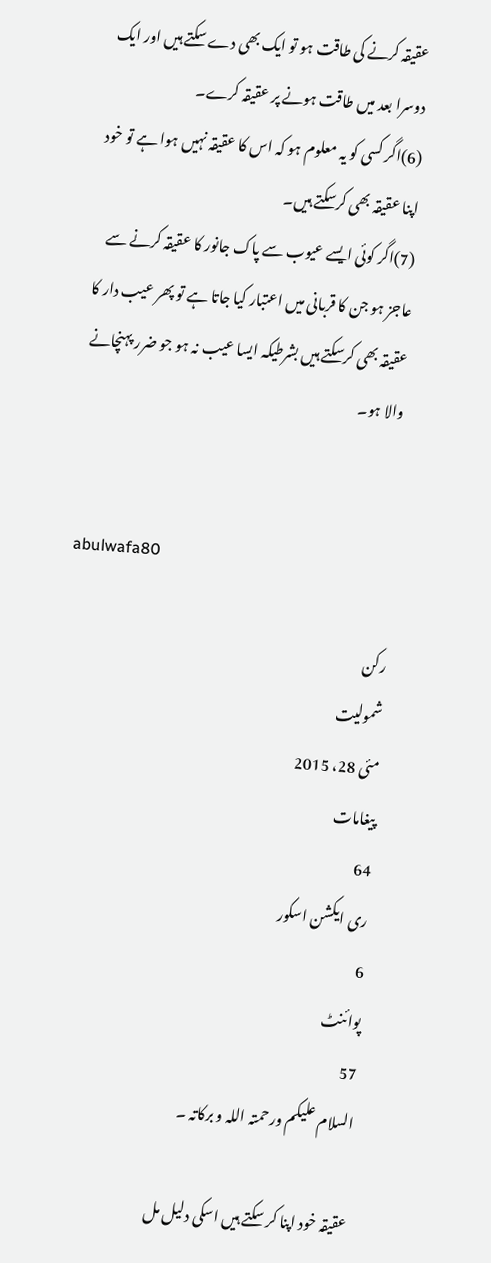عقیقہ کرنے کی طاقت ہو تو ایک بھی دے سکتے ہیں اور ایک دوسرا بعد میں طاقت ہونے پر عقیقہ کرے۔
(6)اگر کسی کو یہ معلوم ہو کہ اس کا عقیقہ نہیں ہوا ہے تو خود اپنا عقیقہ بھی کرسکتے ہیں۔
(7)اگر کوئی ایسے عیوب سے پاک جانور کا عقیقہ کرنے سے عاجز ہو جن کا قربانی میں اعتبار کیا جاتا ہے تو پھر عیب دار کا عقیقہ بھی کرسکتے ہیں بشرطیکہ ایسا عیب نہ ہو جو ضرر پہنچانے والا ہو۔


abulwafa80

رکن
شمولیت
مئی 28، 2015
پیغامات
64
ری ایکشن اسکور
6
پوائنٹ
57
السلام علیکم ورحمتہ اللہ و برکاتہ ۔

عقیقہ خود اپنا کر سکتے ہیں اسکی دلیل مل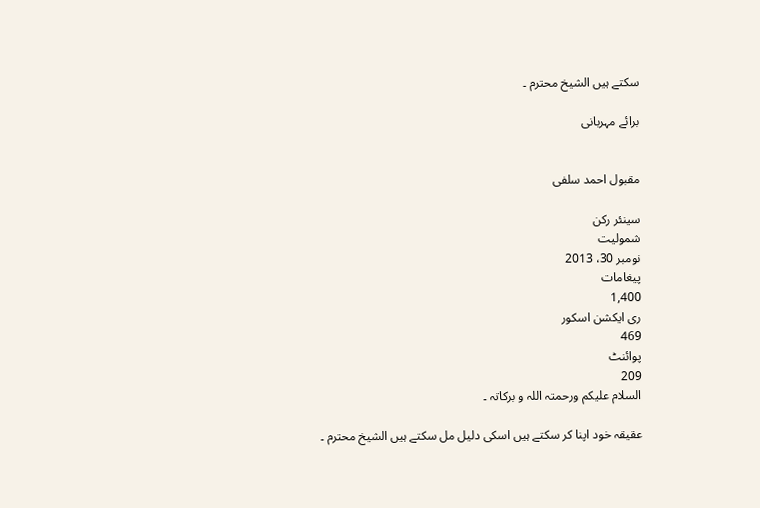سکتے ہیں الشیخ محترم ۔

برائے مہربانی


مقبول احمد سلفی

سینئر رکن
شمولیت
نومبر 30، 2013
پیغامات
1,400
ری ایکشن اسکور
469
پوائنٹ
209
السلام علیکم ورحمتہ اللہ و برکاتہ ۔

عقیقہ خود اپنا کر سکتے ہیں اسکی دلیل مل سکتے ہیں الشیخ محترم ۔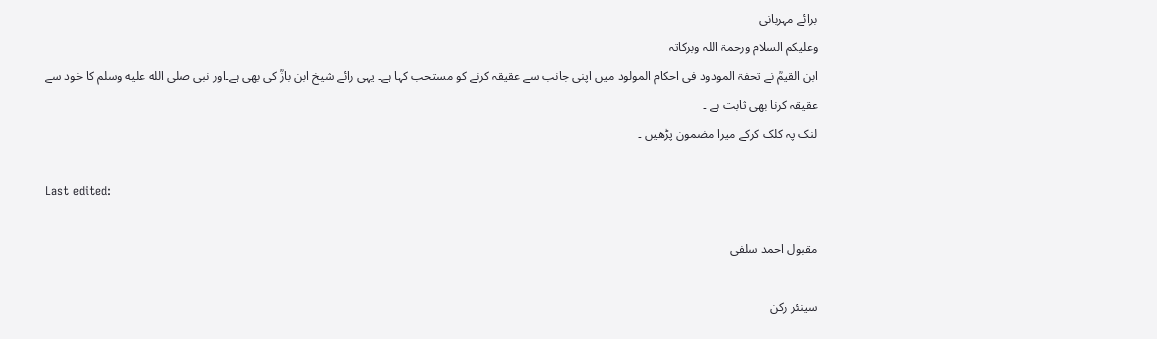برائے مہربانی
وعلیکم السلام ورحمۃ اللہ وبرکاتہ
ابن القیمؒ نے تحفۃ المودود فی احکام المولود میں اپنی جانب سے عقیقہ کرنے کو مستحب کہا ہے۔ یہی رائے شیخ ابن بازؒ کی بھی ہے۔اور نبی صلى الله عليه وسلم کا خود سے عقیقہ کرنا بھی ثابت ہے ۔
لنک پہ کلک کرکے میرا مضمون پڑھیں ۔

Last edited:

مقبول احمد سلفی

سینئر رکن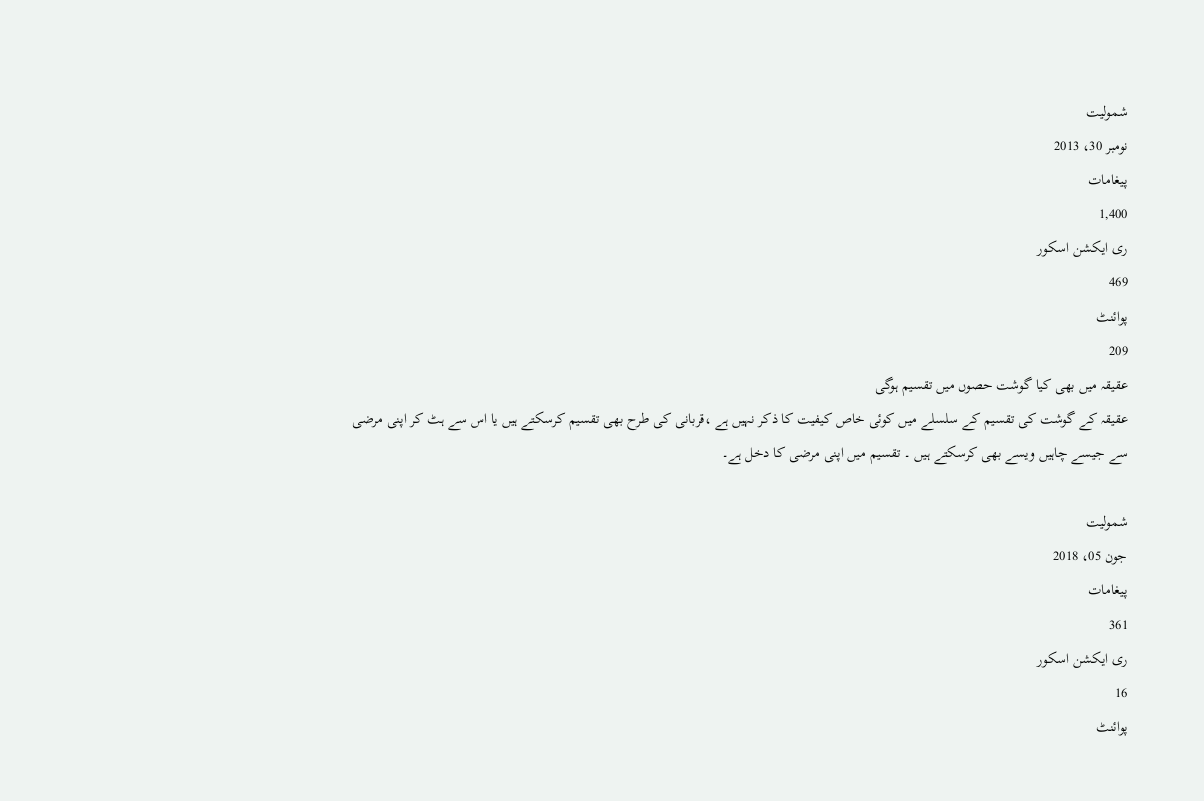شمولیت
نومبر 30، 2013
پیغامات
1,400
ری ایکشن اسکور
469
پوائنٹ
209
عقیقہ میں بھی کیا گوشت حصوں میں تقسیم ہوگی
عقیقہ کے گوشت کی تقسیم کے سلسلے میں کوئی خاص کیفیت کا ذکر نہیں ہے ،قربانی کی طرح بھی تقسیم کرسکتے ہیں یا اس سے ہٹ کر اپنی مرضی سے جیسے چاہیں ویسے بھی کرسکتے ہیں ۔ تقسیم میں اپنی مرضی کا دخل ہے۔

شمولیت
جون 05، 2018
پیغامات
361
ری ایکشن اسکور
16
پوائنٹ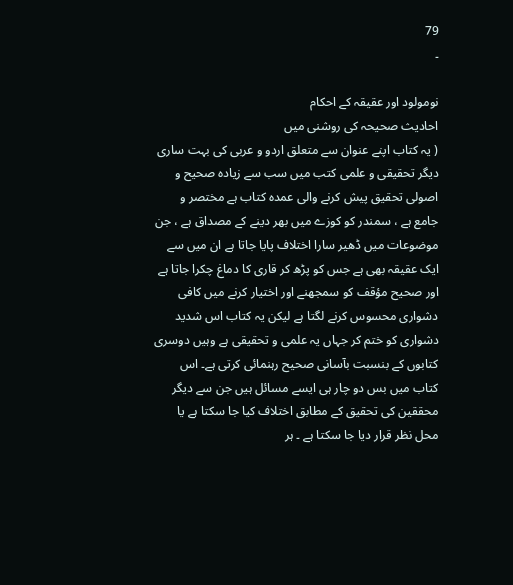79
۔

نومولود اور عقیقہ کے احکام
احادیث صحیحہ کی روشنی میں
( یہ کتاب اپنے عنوان سے متعلق اردو و عربی کی بہت ساری دیگر تحقیقی و علمی کتب میں سب سے زیادہ صحیح و اصولی تحقیق پیش کرنے والی عمدہ کتاب ہے مختصر و جامع ہے ، سمندر کو کوزے میں بھر دینے کے مصداق ہے ، جن موضوعات میں ڈھیر سارا اختلاف پایا جاتا ہے ان میں سے ایک عقیقہ بھی ہے جس کو پڑھ کر قاری کا دماغ چکرا جاتا ہے اور صحیح مؤقف کو سمجھنے اور اختیار کرنے میں کافی دشواری محسوس کرنے لگتا ہے لیکن یہ کتاب اس شدید دشواری کو ختم کر جہاں یہ علمی و تحقیقی ہے وہیں دوسری کتابوں کے بنسبت بآسانی صحیح رہنمائی کرتی ہے۔ اس کتاب میں بس دو چار ہی ایسے مسائل ہیں جن سے دیگر محققین کی تحقیق کے مطابق اختلاف کیا جا سکتا ہے یا محل نظر قرار دیا جا سکتا ہے ۔ ہر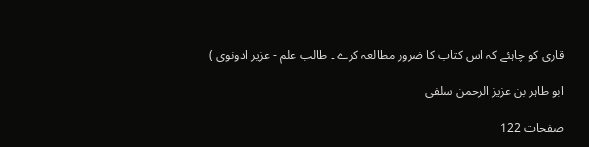قاری کو چاہئے کہ اس کتاب کا ضرور مطالعہ کرے ۔ طالب علم - عزیر ادونوی )

ابو طاہر بن عزیز الرحمن سلفی

صفحات 122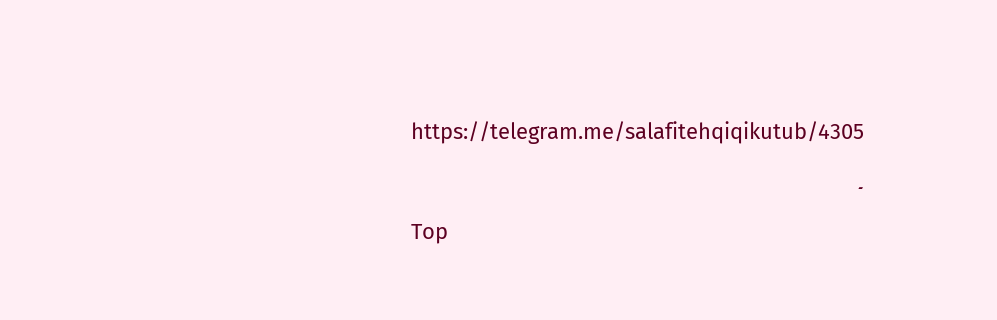https://telegram.me/salafitehqiqikutub/4305

۔

Top